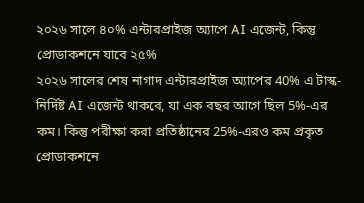২০২৬ সালে ৪০% এন্টারপ্রাইজ অ্যাপে AI এজেন্ট, কিন্তু প্রোডাকশনে যাবে ২৫%
২০২৬ সালের শেষ নাগাদ এন্টারপ্রাইজ অ্যাপের 40% এ টাস্ক-নির্দিষ্ট AI এজেন্ট থাকবে, যা এক বছর আগে ছিল 5%-এর কম। কিন্তু পরীক্ষা করা প্রতিষ্ঠানের 25%-এরও কম প্রকৃত প্রোডাকশনে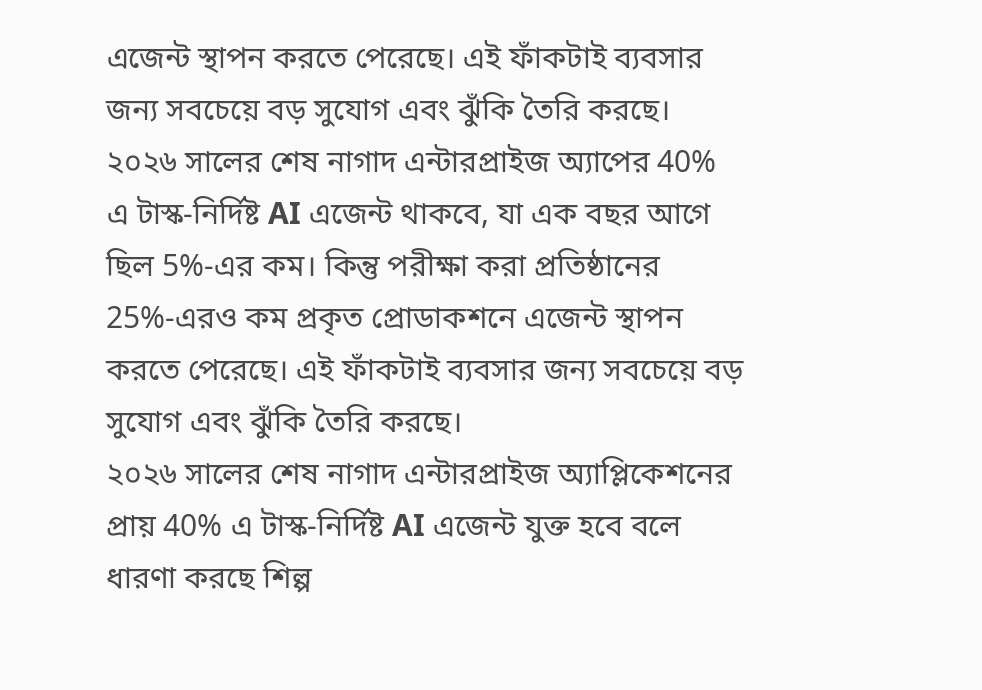এজেন্ট স্থাপন করতে পেরেছে। এই ফাঁকটাই ব্যবসার জন্য সবচেয়ে বড় সুযোগ এবং ঝুঁকি তৈরি করছে।
২০২৬ সালের শেষ নাগাদ এন্টারপ্রাইজ অ্যাপের 40% এ টাস্ক-নির্দিষ্ট AI এজেন্ট থাকবে, যা এক বছর আগে ছিল 5%-এর কম। কিন্তু পরীক্ষা করা প্রতিষ্ঠানের 25%-এরও কম প্রকৃত প্রোডাকশনে এজেন্ট স্থাপন করতে পেরেছে। এই ফাঁকটাই ব্যবসার জন্য সবচেয়ে বড় সুযোগ এবং ঝুঁকি তৈরি করছে।
২০২৬ সালের শেষ নাগাদ এন্টারপ্রাইজ অ্যাপ্লিকেশনের প্রায় 40% এ টাস্ক-নির্দিষ্ট AI এজেন্ট যুক্ত হবে বলে ধারণা করছে শিল্প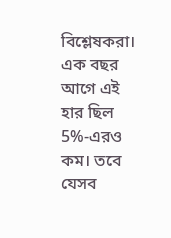বিশ্লেষকরা। এক বছর আগে এই হার ছিল 5%-এরও কম। তবে যেসব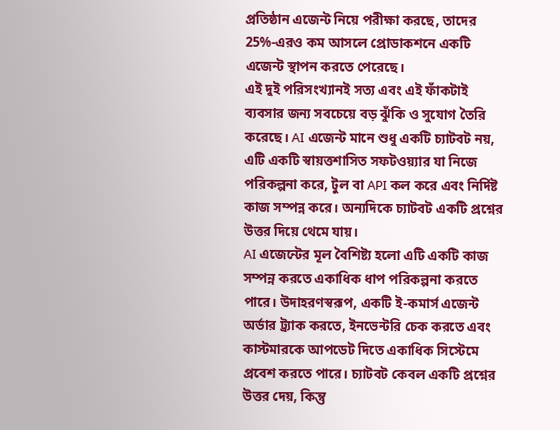প্রতিষ্ঠান এজেন্ট নিয়ে পরীক্ষা করছে, তাদের 25%-এরও কম আসলে প্রোডাকশনে একটি এজেন্ট স্থাপন করতে পেরেছে।
এই দুই পরিসংখ্যানই সত্য এবং এই ফাঁকটাই ব্যবসার জন্য সবচেয়ে বড় ঝুঁকি ও সুযোগ তৈরি করেছে। AI এজেন্ট মানে শুধু একটি চ্যাটবট নয়, এটি একটি স্বায়ত্তশাসিত সফটওয়্যার যা নিজে পরিকল্পনা করে, টুল বা API কল করে এবং নির্দিষ্ট কাজ সম্পন্ন করে। অন্যদিকে চ্যাটবট একটি প্রশ্নের উত্তর দিয়ে থেমে যায়।
AI এজেন্টের মূল বৈশিষ্ট্য হলো এটি একটি কাজ সম্পন্ন করতে একাধিক ধাপ পরিকল্পনা করতে পারে। উদাহরণস্বরূপ, একটি ই-কমার্স এজেন্ট অর্ডার ট্র্যাক করতে, ইনভেন্টরি চেক করতে এবং কাস্টমারকে আপডেট দিতে একাধিক সিস্টেমে প্রবেশ করতে পারে। চ্যাটবট কেবল একটি প্রশ্নের উত্তর দেয়, কিন্তু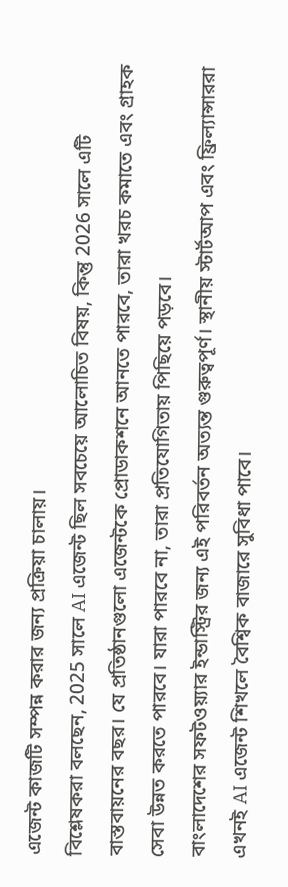এজেন্ট কাজটি সম্পন্ন করার জন্য প্রক্রিয়া চালায়।
বিশ্লেষকরা বলছেন, 2025 সালে AI এজেন্ট ছিল সবচেয়ে আলোচিত বিষয়, কিন্তু 2026 সালে এটি বাস্তবায়নের বছর। যে প্রতিষ্ঠানগুলো এজেন্টকে প্রোডাকশনে আনতে পারবে, তারা খরচ কমাতে এবং গ্রাহক সেবা উন্নত করতে পারবে। যারা পারবে না, তারা প্রতিযোগিতায় পিছিয়ে পড়বে।
বাংলাদেশের সফটওয়্যার ইন্ডাস্ট্রির জন্য এই পরিবর্তন অত্যন্ত গুরুত্বপূর্ণ। স্থানীয় স্টার্টআপ এবং ফ্রিল্যান্সাররা এখনই AI এজেন্ট শিখলে বৈশ্বিক বাজারে সুবিধা পাবে।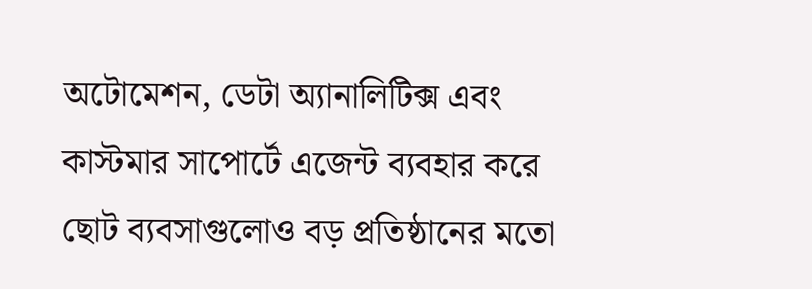অটোমেশন, ডেটা অ্যানালিটিক্স এবং কাস্টমার সাপোর্টে এজেন্ট ব্যবহার করে ছোট ব্যবসাগুলোও বড় প্রতিষ্ঠানের মতো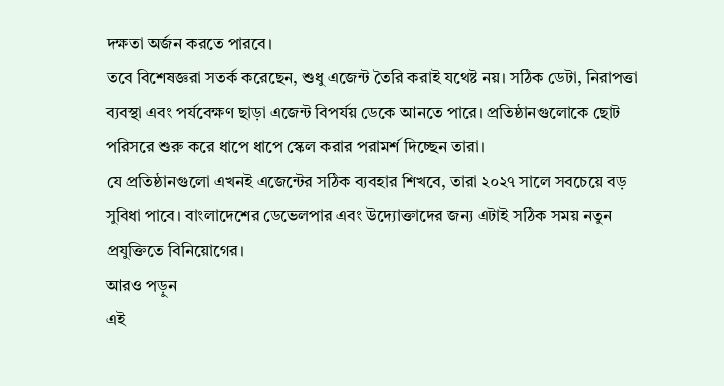দক্ষতা অর্জন করতে পারবে।
তবে বিশেষজ্ঞরা সতর্ক করেছেন, শুধু এজেন্ট তৈরি করাই যথেষ্ট নয়। সঠিক ডেটা, নিরাপত্তা ব্যবস্থা এবং পর্যবেক্ষণ ছাড়া এজেন্ট বিপর্যয় ডেকে আনতে পারে। প্রতিষ্ঠানগুলোকে ছোট পরিসরে শুরু করে ধাপে ধাপে স্কেল করার পরামর্শ দিচ্ছেন তারা।
যে প্রতিষ্ঠানগুলো এখনই এজেন্টের সঠিক ব্যবহার শিখবে, তারা ২০২৭ সালে সবচেয়ে বড় সুবিধা পাবে। বাংলাদেশের ডেভেলপার এবং উদ্যোক্তাদের জন্য এটাই সঠিক সময় নতুন প্রযুক্তিতে বিনিয়োগের।
আরও পড়ুন
এই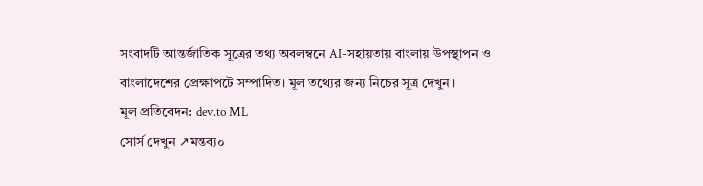সংবাদটি আন্তর্জাতিক সূত্রের তথ্য অবলম্বনে AI-সহায়তায় বাংলায় উপস্থাপন ও বাংলাদেশের প্রেক্ষাপটে সম্পাদিত। মূল তথ্যের জন্য নিচের সূত্র দেখুন।
মূল প্রতিবেদন: dev.to ML
সোর্স দেখুন ↗মন্তব্য০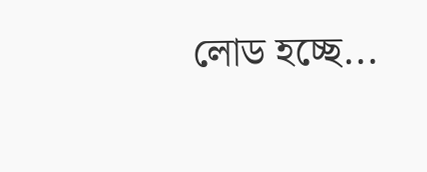লোড হচ্ছে...